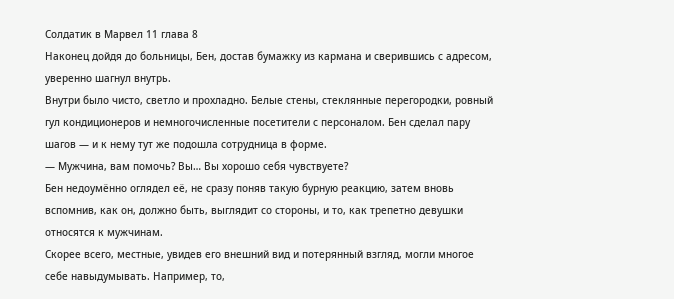Солдатик в Марвел 11 глава 8
Наконец дойдя до больницы, Бен, достав бумажку из кармана и сверившись с адресом, уверенно шагнул внутрь.
Внутри было чисто, светло и прохладно. Белые стены, стеклянные перегородки, ровный гул кондиционеров и немногочисленные посетители с персоналом. Бен сделал пару шагов — и к нему тут же подошла сотрудница в форме.
— Мужчина, вам помочь? Вы… Вы хорошо себя чувствуете?
Бен недоумённо оглядел её, не сразу поняв такую бурную реакцию, затем вновь вспомнив, как он, должно быть, выглядит со стороны, и то, как трепетно девушки относятся к мужчинам.
Скорее всего, местные, увидев его внешний вид и потерянный взгляд, могли многое себе навыдумывать. Например, то,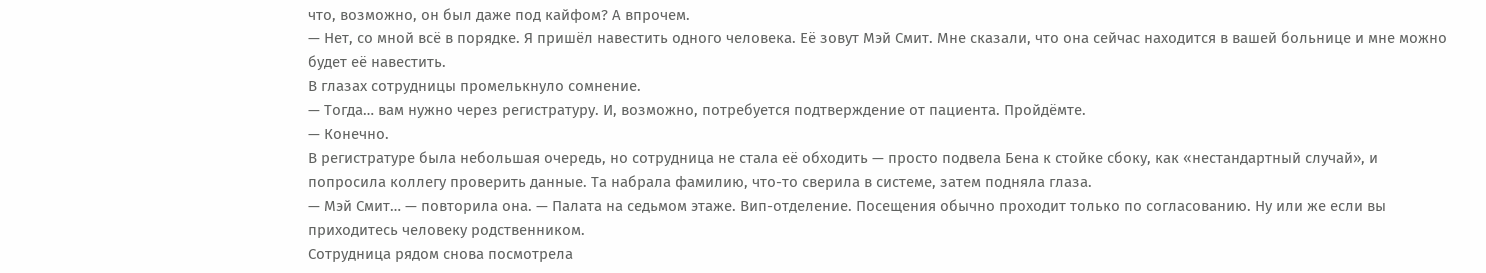что, возможно, он был даже под кайфом? А впрочем.
— Нет, со мной всё в порядке. Я пришёл навестить одного человека. Её зовут Мэй Смит. Мне сказали, что она сейчас находится в вашей больнице и мне можно будет её навестить.
В глазах сотрудницы промелькнуло сомнение.
— Тогда… вам нужно через регистратуру. И, возможно, потребуется подтверждение от пациента. Пройдёмте.
— Конечно.
В регистратуре была небольшая очередь, но сотрудница не стала её обходить — просто подвела Бена к стойке сбоку, как «нестандартный случай», и попросила коллегу проверить данные. Та набрала фамилию, что-то сверила в системе, затем подняла глаза.
— Мэй Смит… — повторила она. — Палата на седьмом этаже. Вип-отделение. Посещения обычно проходит только по согласованию. Ну или же если вы приходитесь человеку родственником.
Сотрудница рядом снова посмотрела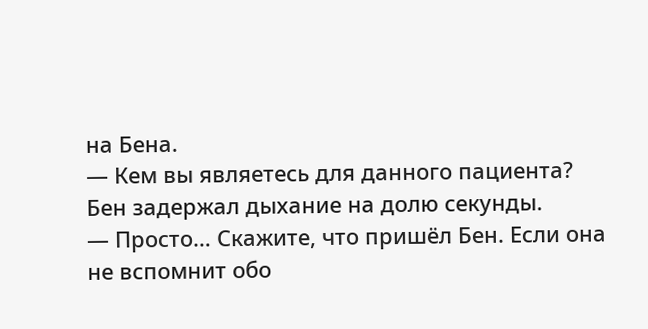на Бена.
— Кем вы являетесь для данного пациента?
Бен задержал дыхание на долю секунды.
— Просто… Скажите, что пришёл Бен. Если она не вспомнит обо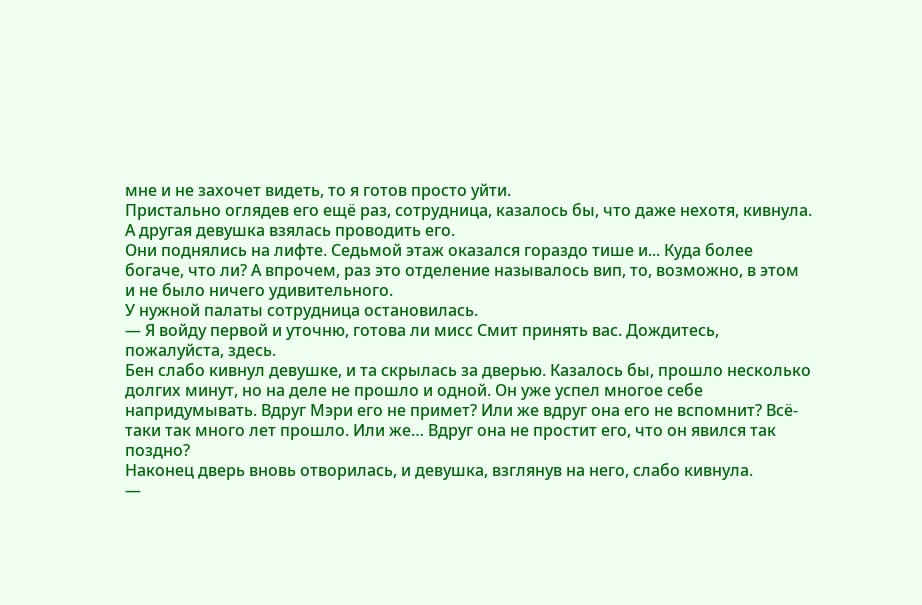мне и не захочет видеть, то я готов просто уйти.
Пристально оглядев его ещё раз, сотрудница, казалось бы, что даже нехотя, кивнула. А другая девушка взялась проводить его.
Они поднялись на лифте. Седьмой этаж оказался гораздо тише и... Куда более богаче, что ли? А впрочем, раз это отделение называлось вип, то, возможно, в этом и не было ничего удивительного.
У нужной палаты сотрудница остановилась.
— Я войду первой и уточню, готова ли мисс Смит принять вас. Дождитесь, пожалуйста, здесь.
Бен слабо кивнул девушке, и та скрылась за дверью. Казалось бы, прошло несколько долгих минут, но на деле не прошло и одной. Он уже успел многое себе напридумывать. Вдруг Мэри его не примет? Или же вдруг она его не вспомнит? Всё-таки так много лет прошло. Или же… Вдруг она не простит его, что он явился так поздно?
Наконец дверь вновь отворилась, и девушка, взглянув на него, слабо кивнула.
—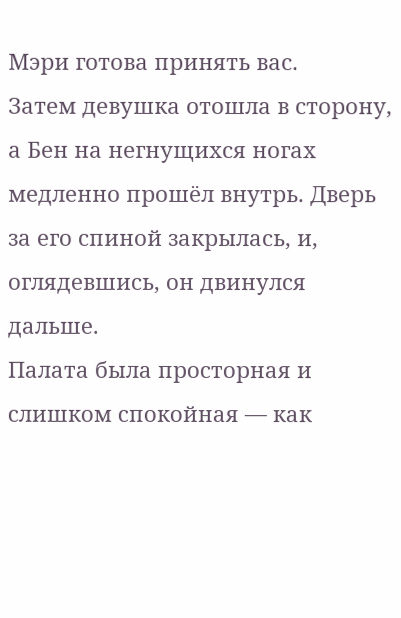Мэри готова принять вас.
Затем девушка отошла в сторону, а Бен на негнущихся ногах медленно прошёл внутрь. Дверь за его спиной закрылась, и, оглядевшись, он двинулся дальше.
Палата была просторная и слишком спокойная — как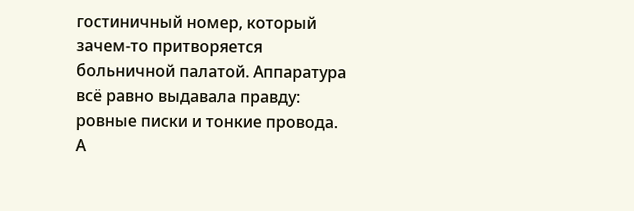гостиничный номер, который зачем-то притворяется больничной палатой. Аппаратура всё равно выдавала правду: ровные писки и тонкие провода.
А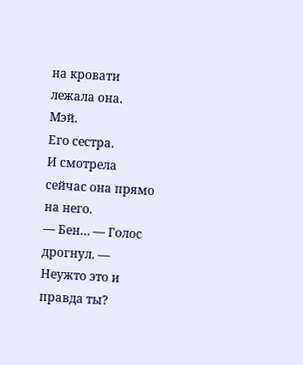на кровати лежала она.
Мэй.
Его сестра.
И смотрела сейчас она прямо на него.
— Бен… — Голос дрогнул. — Неужто это и правда ты?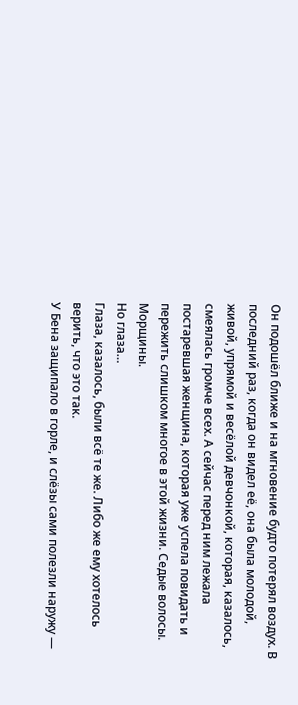Он подошёл ближе и на мгновение будто потерял воздух. В последний раз, когда он видел её, она была молодой, живой, упрямой и весёлой девчонкой, которая, казалось, смеялась громче всех. А сейчас перед ним лежала постаревшая женщина, которая уже успела повидать и пережить слишком многое в этой жизни. Седые волосы. Морщины.
Но глаза…
Глаза, казалось, были всё те же. Либо же ему хотелось верить, что это так.
У Бена защипало в горле, и слёзы сами полезли наружу —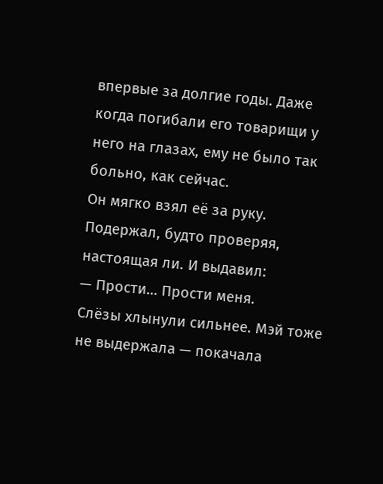впервые за долгие годы. Даже когда погибали его товарищи у него на глазах, ему не было так больно, как сейчас.
Он мягко взял её за руку. Подержал, будто проверяя, настоящая ли. И выдавил:
— Прости… Прости меня.
Слёзы хлынули сильнее. Мэй тоже не выдержала — покачала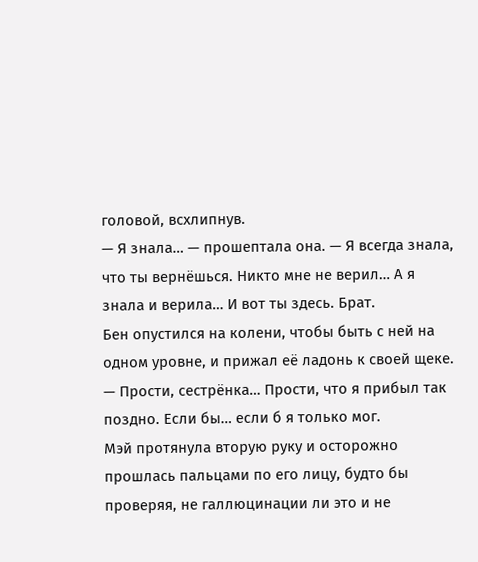головой, всхлипнув.
— Я знала… — прошептала она. — Я всегда знала, что ты вернёшься. Никто мне не верил… А я знала и верила… И вот ты здесь. Брат.
Бен опустился на колени, чтобы быть с ней на одном уровне, и прижал её ладонь к своей щеке.
— Прости, сестрёнка… Прости, что я прибыл так поздно. Если бы… если б я только мог.
Мэй протянула вторую руку и осторожно прошлась пальцами по его лицу, будто бы проверяя, не галлюцинации ли это и не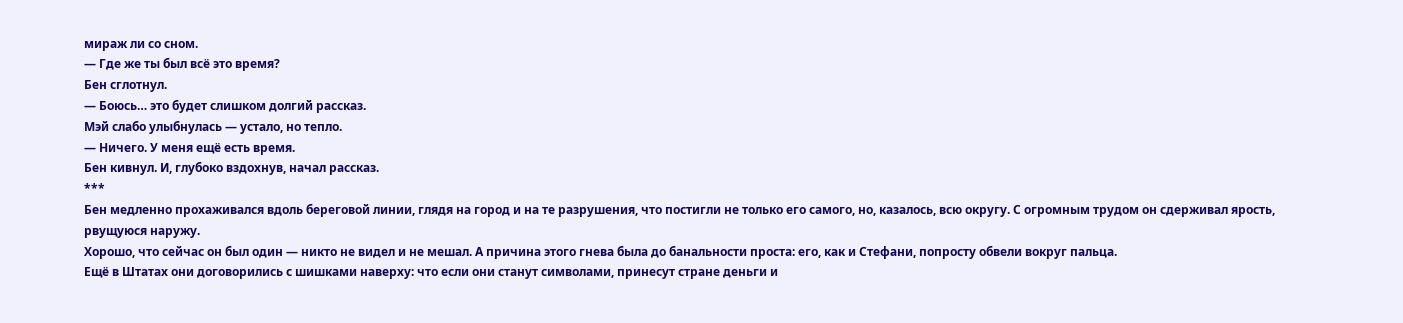мираж ли со сном.
— Где же ты был всё это время?
Бен сглотнул.
— Боюсь… это будет слишком долгий рассказ.
Мэй слабо улыбнулась — устало, но тепло.
— Ничего. У меня ещё есть время.
Бен кивнул. И, глубоко вздохнув, начал рассказ.
***
Бен медленно прохаживался вдоль береговой линии, глядя на город и на те разрушения, что постигли не только его самого, но, казалось, всю округу. С огромным трудом он сдерживал ярость, рвущуюся наружу.
Хорошо, что сейчас он был один — никто не видел и не мешал. А причина этого гнева была до банальности проста: его, как и Стефани, попросту обвели вокруг пальца.
Ещё в Штатах они договорились с шишками наверху: что если они станут символами, принесут стране деньги и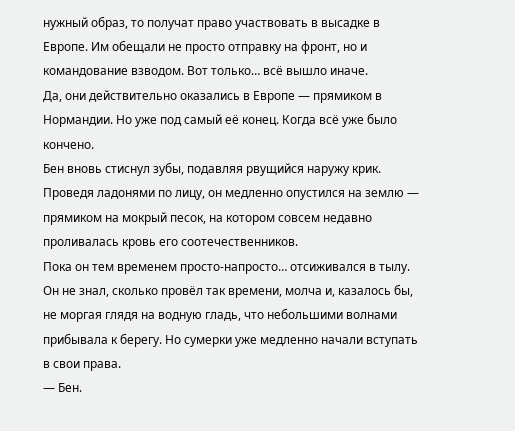нужный образ, то получат право участвовать в высадке в Европе. Им обещали не просто отправку на фронт, но и командование взводом. Вот только… всё вышло иначе.
Да, они действительно оказались в Европе — прямиком в Нормандии. Но уже под самый её конец. Когда всё уже было кончено.
Бен вновь стиснул зубы, подавляя рвущийся наружу крик. Проведя ладонями по лицу, он медленно опустился на землю — прямиком на мокрый песок, на котором совсем недавно проливалась кровь его соотечественников.
Пока он тем временем просто-напросто… отсиживался в тылу.
Он не знал, сколько провёл так времени, молча и, казалось бы, не моргая глядя на водную гладь, что небольшими волнами прибывала к берегу. Но сумерки уже медленно начали вступать в свои права.
— Бен.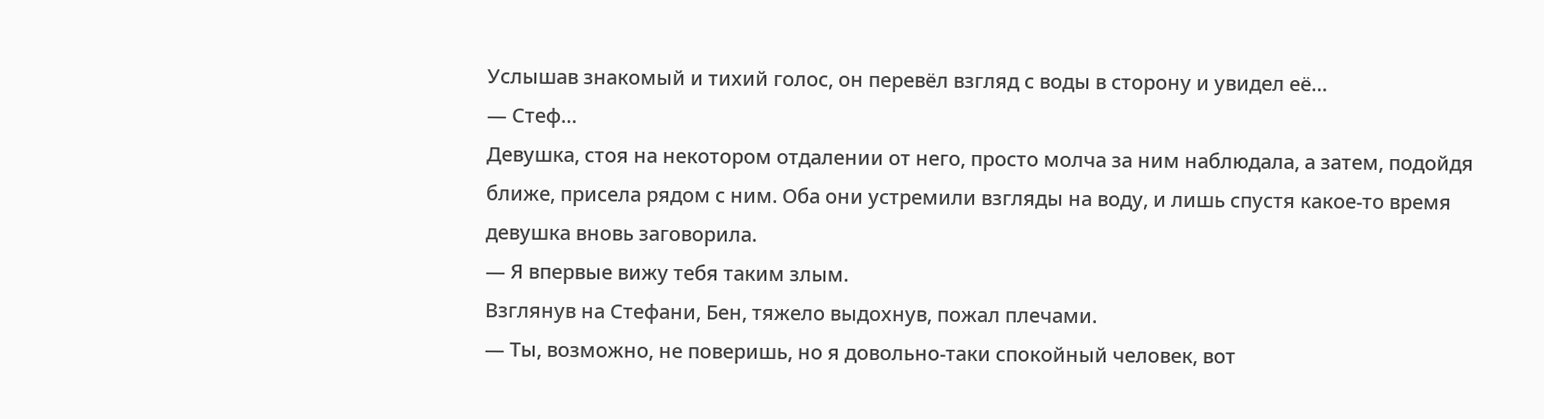Услышав знакомый и тихий голос, он перевёл взгляд с воды в сторону и увидел её…
— Стеф…
Девушка, стоя на некотором отдалении от него, просто молча за ним наблюдала, а затем, подойдя ближе, присела рядом с ним. Оба они устремили взгляды на воду, и лишь спустя какое-то время девушка вновь заговорила.
— Я впервые вижу тебя таким злым.
Взглянув на Стефани, Бен, тяжело выдохнув, пожал плечами.
— Ты, возможно, не поверишь, но я довольно-таки спокойный человек, вот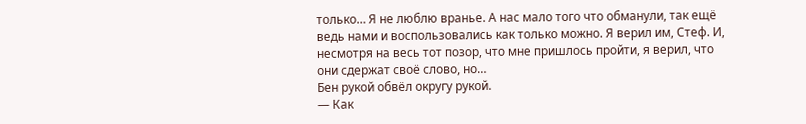только… Я не люблю вранье. А нас мало того что обманули, так ещё ведь нами и воспользовались как только можно. Я верил им, Стеф. И, несмотря на весь тот позор, что мне пришлось пройти, я верил, что они сдержат своё слово, но…
Бен рукой обвёл округу рукой.
— Как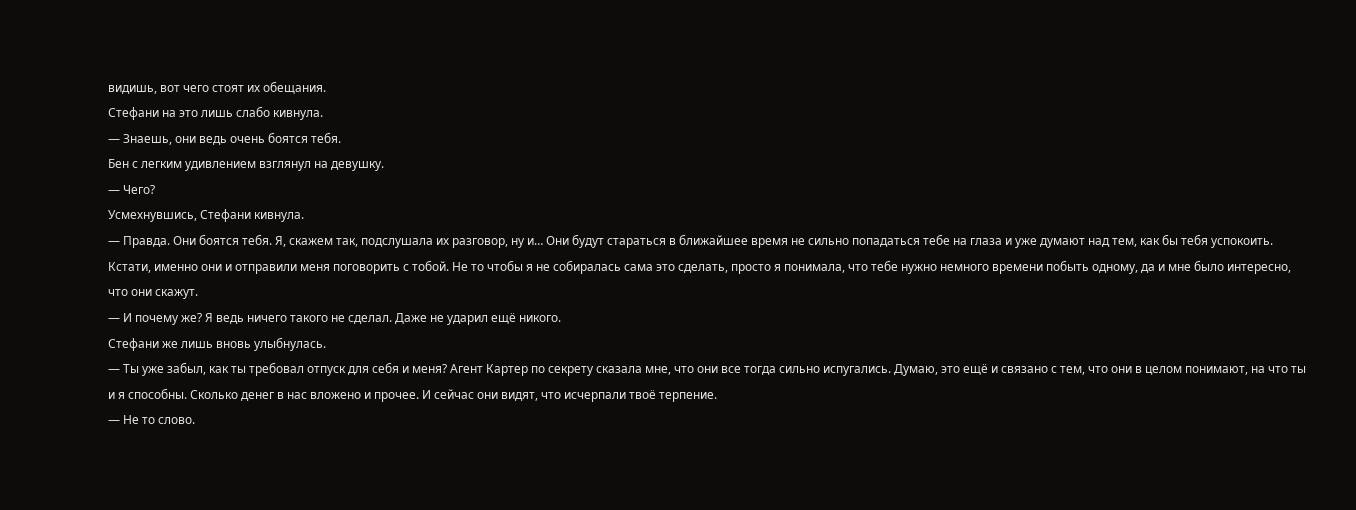видишь, вот чего стоят их обещания.
Стефани на это лишь слабо кивнула.
— Знаешь, они ведь очень боятся тебя.
Бен с легким удивлением взглянул на девушку.
— Чего?
Усмехнувшись, Стефани кивнула.
— Правда. Они боятся тебя. Я, скажем так, подслушала их разговор, ну и… Они будут стараться в ближайшее время не сильно попадаться тебе на глаза и уже думают над тем, как бы тебя успокоить. Кстати, именно они и отправили меня поговорить с тобой. Не то чтобы я не собиралась сама это сделать, просто я понимала, что тебе нужно немного времени побыть одному, да и мне было интересно, что они скажут.
— И почему же? Я ведь ничего такого не сделал. Даже не ударил ещё никого.
Стефани же лишь вновь улыбнулась.
— Ты уже забыл, как ты требовал отпуск для себя и меня? Агент Картер по секрету сказала мне, что они все тогда сильно испугались. Думаю, это ещё и связано с тем, что они в целом понимают, на что ты и я способны. Сколько денег в нас вложено и прочее. И сейчас они видят, что исчерпали твоё терпение.
— Не то слово.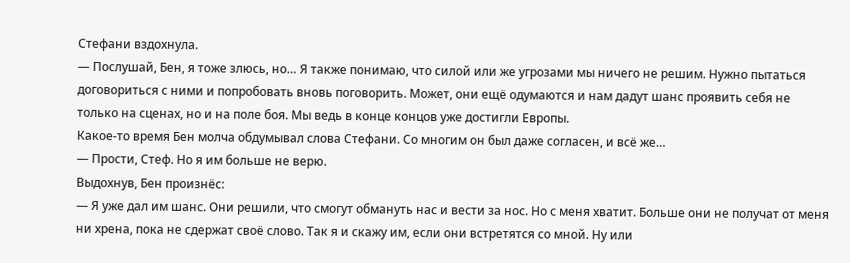Стефани вздохнула.
— Послушай, Бен, я тоже злюсь, но… Я также понимаю, что силой или же угрозами мы ничего не решим. Нужно пытаться договориться с ними и попробовать вновь поговорить. Может, они ещё одумаются и нам дадут шанс проявить себя не только на сценах, но и на поле боя. Мы ведь в конце концов уже достигли Европы.
Какое-то время Бен молча обдумывал слова Стефани. Со многим он был даже согласен, и всё же…
— Прости, Стеф. Но я им больше не верю.
Выдохнув, Бен произнёс:
— Я уже дал им шанс. Они решили, что смогут обмануть нас и вести за нос. Но с меня хватит. Больше они не получат от меня ни хрена, пока не сдержат своё слово. Так я и скажу им, если они встретятся со мной. Ну или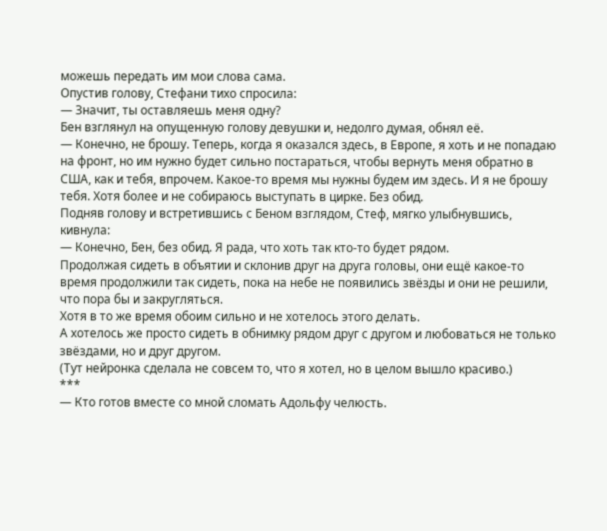можешь передать им мои слова сама.
Опустив голову, Стефани тихо спросила:
— Значит, ты оставляешь меня одну?
Бен взглянул на опущенную голову девушки и, недолго думая, обнял её.
— Конечно, не брошу. Теперь, когда я оказался здесь, в Европе, я хоть и не попадаю на фронт, но им нужно будет сильно постараться, чтобы вернуть меня обратно в США, как и тебя, впрочем. Какое-то время мы нужны будем им здесь. И я не брошу тебя. Хотя более и не собираюсь выступать в цирке. Без обид.
Подняв голову и встретившись с Беном взглядом, Стеф, мягко улыбнувшись, кивнула:
— Конечно, Бен, без обид. Я рада, что хоть так кто-то будет рядом.
Продолжая сидеть в объятии и склонив друг на друга головы, они ещё какое-то время продолжили так сидеть, пока на небе не появились звёзды и они не решили, что пора бы и закругляться.
Хотя в то же время обоим сильно и не хотелось этого делать.
А хотелось же просто сидеть в обнимку рядом друг с другом и любоваться не только звёздами, но и друг другом.
(Тут нейронка сделала не совсем то, что я хотел, но в целом вышло красиво.)
***
— Кто готов вместе со мной сломать Адольфу челюсть.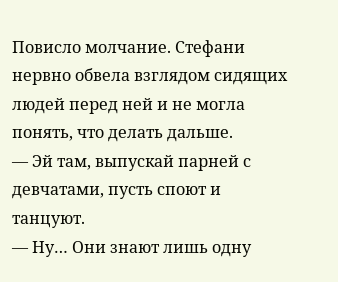Повисло молчание. Стефани нервно обвела взглядом сидящих людей перед ней и не могла понять, что делать дальше.
— Эй там, выпускай парней с девчатами, пусть споют и танцуют.
— Ну… Они знают лишь одну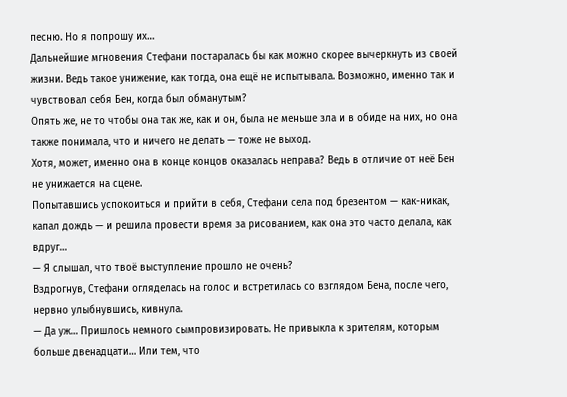песню. Но я попрошу их…
Дальнейшие мгновения Стефани постаралась бы как можно скорее вычеркнуть из своей жизни. Ведь такое унижение, как тогда, она ещё не испытывала. Возможно, именно так и чувствовал себя Бен, когда был обманутым?
Опять же, не то чтобы она так же, как и он, была не меньше зла и в обиде на них, но она также понимала, что и ничего не делать — тоже не выход.
Хотя, может, именно она в конце концов оказалась неправа? Ведь в отличие от неё Бен не унижается на сцене.
Попытавшись успокоиться и прийти в себя, Стефани села под брезентом — как-никак, капал дождь — и решила провести время за рисованием, как она это часто делала, как вдруг…
— Я слышал, что твоё выступление прошло не очень?
Вздрогнув, Стефани огляделась на голос и встретилась со взглядом Бена, после чего, нервно улыбнувшись, кивнула.
— Да уж… Пришлось немного сымпровизировать. Не привыкла к зрителям, которым больше двенадцати… Или тем, что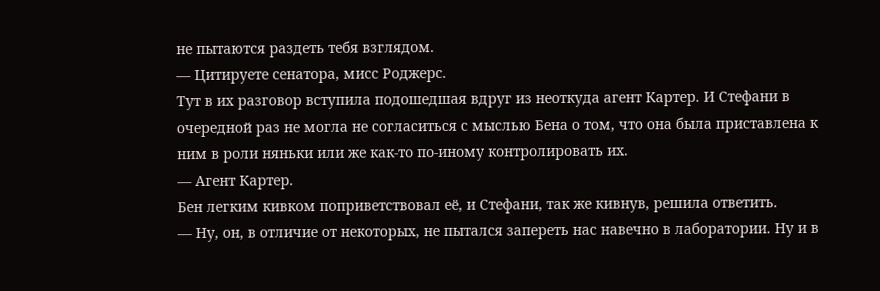не пытаются раздеть тебя взглядом.
— Цитируете сенатора, мисс Роджерс.
Тут в их разговор вступила подошедшая вдруг из неоткуда агент Картер. И Стефани в очередной раз не могла не согласиться с мыслью Бена о том, что она была приставлена к ним в роли няньки или же как-то по-иному контролировать их.
— Агент Картер.
Бен легким кивком поприветствовал её, и Стефани, так же кивнув, решила ответить.
— Ну, он, в отличие от некоторых, не пытался запереть нас навечно в лаборатории. Ну и в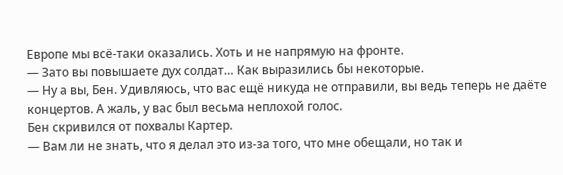Европе мы всё-таки оказались. Хоть и не напрямую на фронте.
— Зато вы повышаете дух солдат… Как выразились бы некоторые.
— Ну а вы, Бен. Удивляюсь, что вас ещё никуда не отправили, вы ведь теперь не даёте концертов. А жаль, у вас был весьма неплохой голос.
Бен скривился от похвалы Картер.
— Вам ли не знать, что я делал это из-за того, что мне обещали, но так и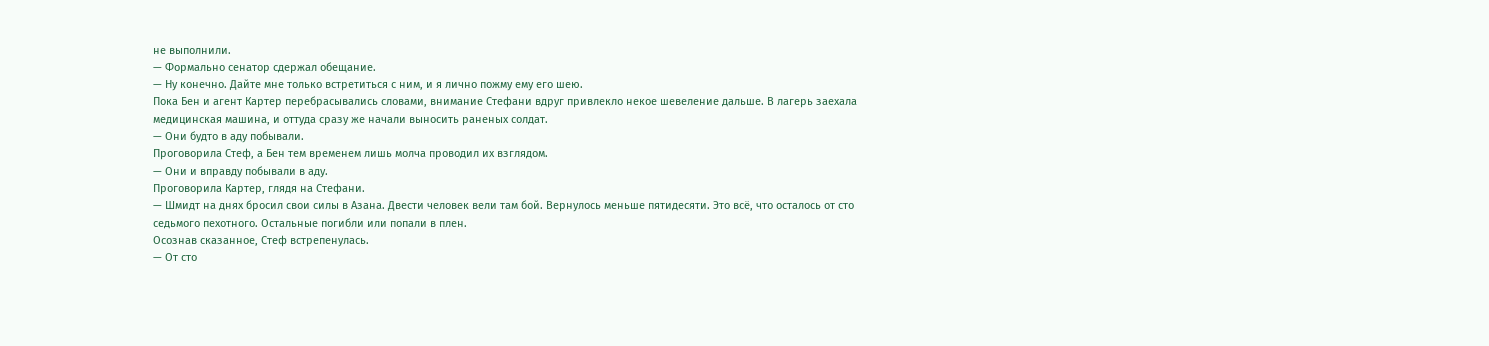не выполнили.
— Формально сенатор сдержал обещание.
— Ну конечно. Дайте мне только встретиться с ним, и я лично пожму ему его шею.
Пока Бен и агент Картер перебрасывались словами, внимание Стефани вдруг привлекло некое шевеление дальше. В лагерь заехала медицинская машина, и оттуда сразу же начали выносить раненых солдат.
— Они будто в аду побывали.
Проговорила Стеф, а Бен тем временем лишь молча проводил их взглядом.
— Они и вправду побывали в аду.
Проговорила Картер, глядя на Стефани.
— Шмидт на днях бросил свои силы в Азана. Двести человек вели там бой. Вернулось меньше пятидесяти. Это всё, что осталось от сто седьмого пехотного. Остальные погибли или попали в плен.
Осознав сказанное, Стеф встрепенулась.
— От сто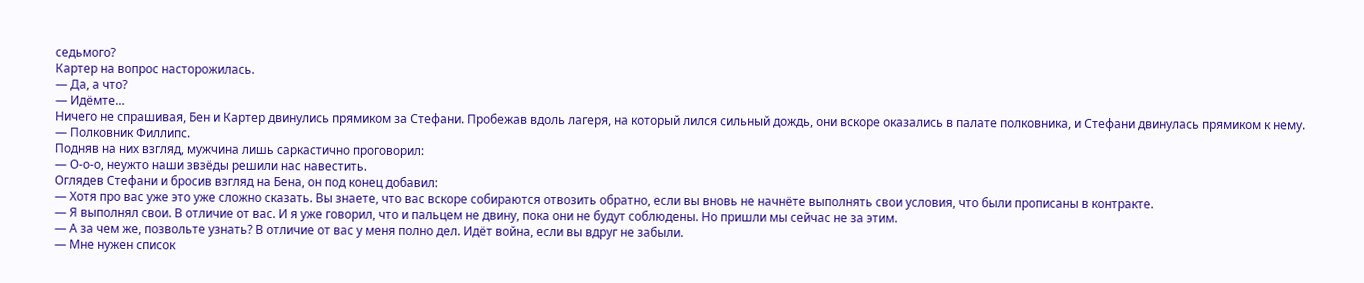седьмого?
Картер на вопрос насторожилась.
— Да, а что?
— Идёмте…
Ничего не спрашивая, Бен и Картер двинулись прямиком за Стефани. Пробежав вдоль лагеря, на который лился сильный дождь, они вскоре оказались в палате полковника, и Стефани двинулась прямиком к нему.
— Полковник Филлипс.
Подняв на них взгляд, мужчина лишь саркастично проговорил:
— О-о-о, неужто наши звзёды решили нас навестить.
Оглядев Стефани и бросив взгляд на Бена, он под конец добавил:
— Хотя про вас уже это уже сложно сказать. Вы знаете, что вас вскоре собираются отвозить обратно, если вы вновь не начнёте выполнять свои условия, что были прописаны в контракте.
— Я выполнял свои. В отличие от вас. И я уже говорил, что и пальцем не двину, пока они не будут соблюдены. Но пришли мы сейчас не за этим.
— А за чем же, позвольте узнать? В отличие от вас у меня полно дел. Идёт война, если вы вдруг не забыли.
— Мне нужен список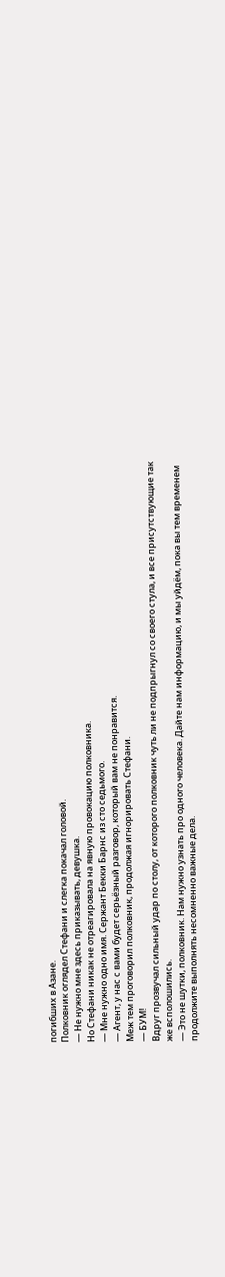погибших в Азане.
Полковник оглядел Стефани и слегка покачал головой.
— Не нужно мне здесь приказывать, девушка.
Но Стефани никак не отреагировала на явную провокацию полковника.
— Мне нужно одно имя. Сержант Бекки Барнс из сто седьмого.
— Агент, у нас с вами будет серьёзный разговор, который вам не понравится.
Меж тем проговорил полковник, продолжая игнорировать Стефани.
— БУМ!
Вдруг прозвучал сильный удар по столу, от которого полковник чуть ли не подпрыгнул со своего стула, и все присутствующие так же всполошились.
— Это не шутки, полковник. Нам нужно узнать про одного человека. Дайте нам информацию, и мы уйдём, пока вы тем временем продолжите выполнять несомненно важные дела.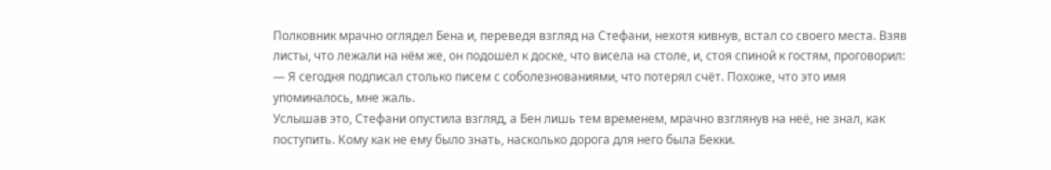Полковник мрачно оглядел Бена и, переведя взгляд на Стефани, нехотя кивнув, встал со своего места. Взяв листы, что лежали на нём же, он подошел к доске, что висела на столе, и, стоя спиной к гостям, проговорил:
— Я сегодня подписал столько писем с соболезнованиями, что потерял счёт. Похоже, что это имя упоминалось, мне жаль.
Услышав это, Стефани опустила взгляд, а Бен лишь тем временем, мрачно взглянув на неё, не знал, как поступить. Кому как не ему было знать, насколько дорога для него была Бекки.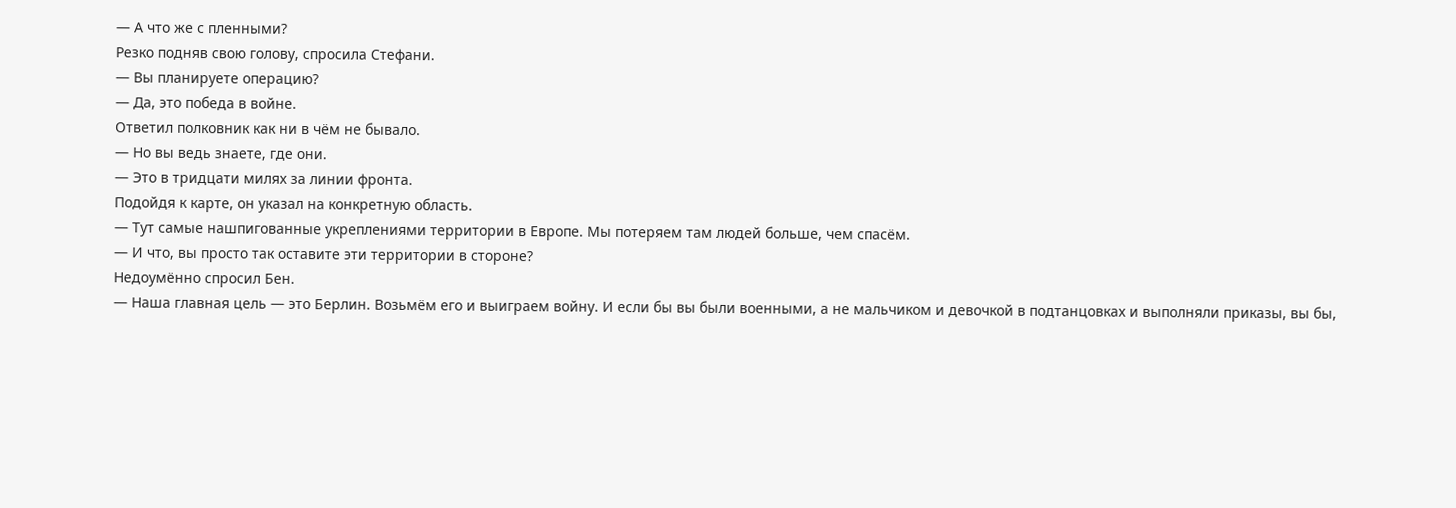— А что же с пленными?
Резко подняв свою голову, спросила Стефани.
— Вы планируете операцию?
— Да, это победа в войне.
Ответил полковник как ни в чём не бывало.
— Но вы ведь знаете, где они.
— Это в тридцати милях за линии фронта.
Подойдя к карте, он указал на конкретную область.
— Тут самые нашпигованные укреплениями территории в Европе. Мы потеряем там людей больше, чем спасём.
— И что, вы просто так оставите эти территории в стороне?
Недоумённо спросил Бен.
— Наша главная цель — это Берлин. Возьмём его и выиграем войну. И если бы вы были военными, а не мальчиком и девочкой в подтанцовках и выполняли приказы, вы бы,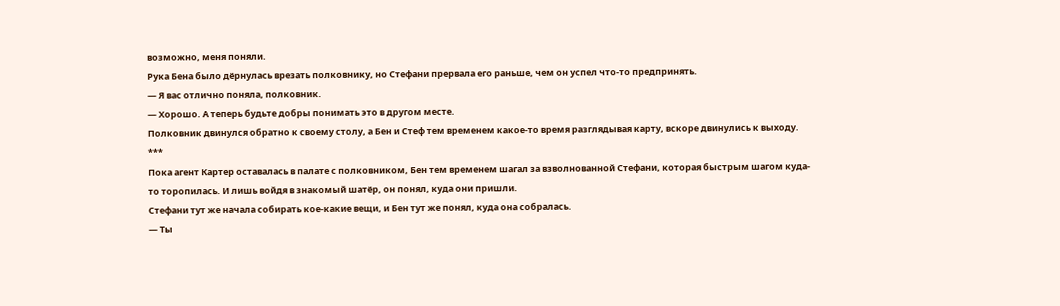возможно, меня поняли.
Рука Бена было дёрнулась врезать полковнику, но Стефани прервала его раньше, чем он успел что-то предпринять.
— Я вас отлично поняла, полковник.
— Хорошо. А теперь будьте добры понимать это в другом месте.
Полковник двинулся обратно к своему столу, а Бен и Стеф тем временем какое-то время разглядывая карту, вскоре двинулись к выходу.
***
Пока агент Картер оставалась в палате с полковником, Бен тем временем шагал за взволнованной Стефани, которая быстрым шагом куда-то торопилась. И лишь войдя в знакомый шатёр, он понял, куда они пришли.
Стефани тут же начала собирать кое-какие вещи, и Бен тут же понял, куда она собралась.
— Ты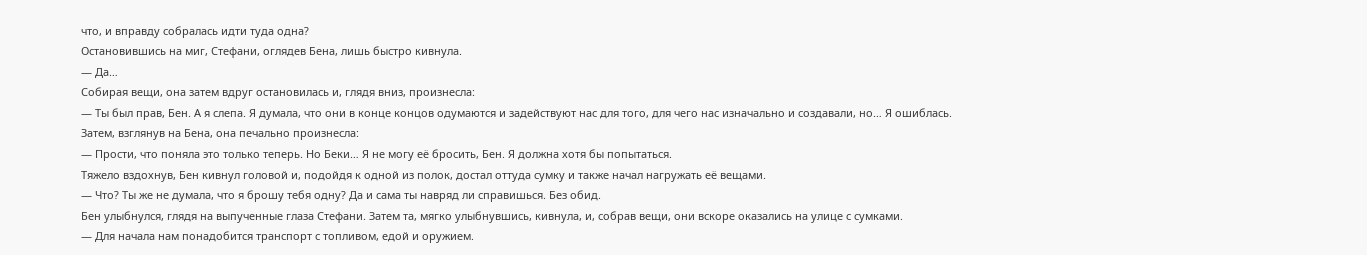что, и вправду собралась идти туда одна?
Остановившись на миг, Стефани, оглядев Бена, лишь быстро кивнула.
— Да…
Собирая вещи, она затем вдруг остановилась и, глядя вниз, произнесла:
— Ты был прав, Бен. А я слепа. Я думала, что они в конце концов одумаются и задействуют нас для того, для чего нас изначально и создавали, но… Я ошиблась.
Затем, взглянув на Бена, она печально произнесла:
— Прости, что поняла это только теперь. Но Беки… Я не могу её бросить, Бен. Я должна хотя бы попытаться.
Тяжело вздохнув, Бен кивнул головой и, подойдя к одной из полок, достал оттуда сумку и также начал нагружать её вещами.
— Что? Ты же не думала, что я брошу тебя одну? Да и сама ты навряд ли справишься. Без обид.
Бен улыбнулся, глядя на выпученные глаза Стефани. Затем та, мягко улыбнувшись, кивнула, и, собрав вещи, они вскоре оказались на улице с сумками.
— Для начала нам понадобится транспорт с топливом, едой и оружием.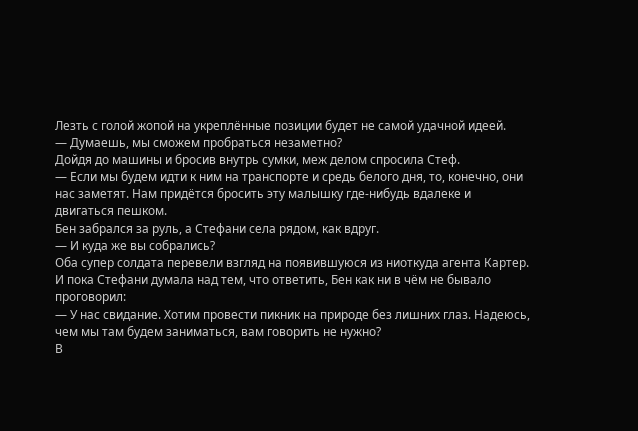Лезть с голой жопой на укреплённые позиции будет не самой удачной идеей.
— Думаешь, мы сможем пробраться незаметно?
Дойдя до машины и бросив внутрь сумки, меж делом спросила Стеф.
— Если мы будем идти к ним на транспорте и средь белого дня, то, конечно, они нас заметят. Нам придётся бросить эту малышку где-нибудь вдалеке и двигаться пешком.
Бен забрался за руль, а Стефани села рядом, как вдруг.
— И куда же вы собрались?
Оба супер солдата перевели взгляд на появившуюся из ниоткуда агента Картер. И пока Стефани думала над тем, что ответить, Бен как ни в чём не бывало проговорил:
— У нас свидание. Хотим провести пикник на природе без лишних глаз. Надеюсь, чем мы там будем заниматься, вам говорить не нужно?
В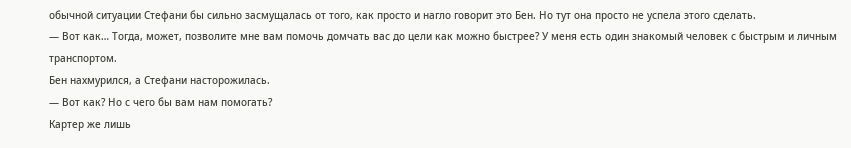обычной ситуации Стефани бы сильно засмущалась от того, как просто и нагло говорит это Бен. Но тут она просто не успела этого сделать.
— Вот как… Тогда, может, позволите мне вам помочь домчать вас до цели как можно быстрее? У меня есть один знакомый человек с быстрым и личным транспортом.
Бен нахмурился, а Стефани насторожилась.
— Вот как? Но с чего бы вам нам помогать?
Картер же лишь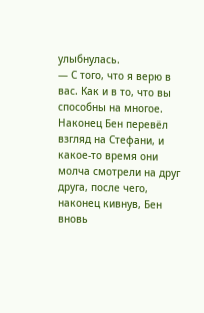улыбнулась.
— С того, что я верю в вас. Как и в то, что вы способны на многое.
Наконец Бен перевёл взгляд на Стефани, и какое-то время они молча смотрели на друг друга, после чего, наконец кивнув, Бен вновь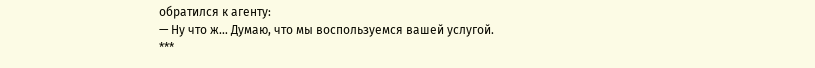обратился к агенту:
— Ну что ж… Думаю, что мы воспользуемся вашей услугой.
***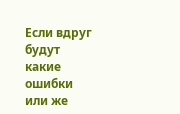Если вдруг будут какие ошибки или же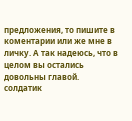предложения, то пишите в коментарии или же мне в личку. А так надеюсь, что в целом вы остались довольны главой.
солдатик